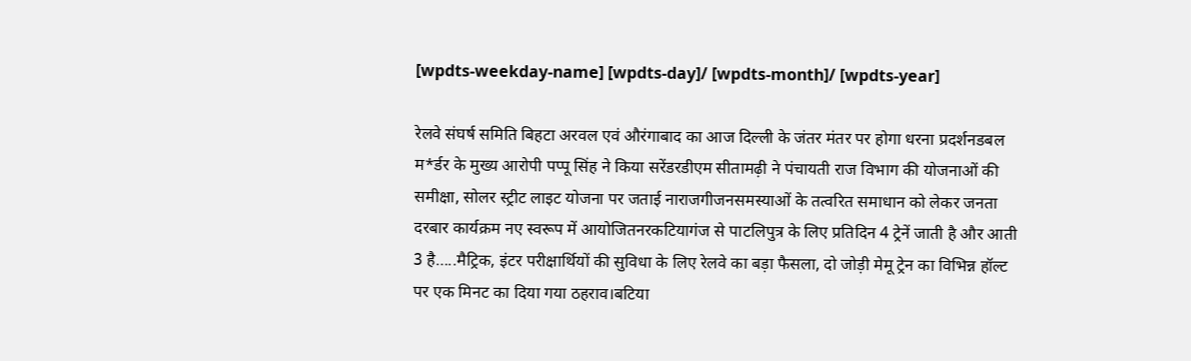[wpdts-weekday-name] [wpdts-day]/ [wpdts-month]/ [wpdts-year]

रेलवे संघर्ष समिति बिहटा अरवल एवं औरंगाबाद का आज दिल्ली के जंतर मंतर पर होगा धरना प्रदर्शनडबल म*र्डर के मुख्य आरोपी पप्पू सिंह ने किया सरेंडरडीएम सीतामढ़ी ने पंचायती राज विभाग की योजनाओं की समीक्षा, सोलर स्ट्रीट लाइट योजना पर जताई नाराजगीजनसमस्याओं के तत्वरित समाधान को लेकर जनता दरबार कार्यक्रम नए स्वरूप में आयोजितनरकटियागंज से पाटलिपुत्र के लिए प्रतिदिन 4 ट्रेनें जाती है और आती 3 है…..मैट्रिक, इंटर परीक्षार्थियों की सुविधा के लिए रेलवे का बड़ा फैसला, दो जोड़ी मेमू ट्रेन का विभिन्न हॉल्ट पर एक मिनट का दिया गया ठहराव।बटिया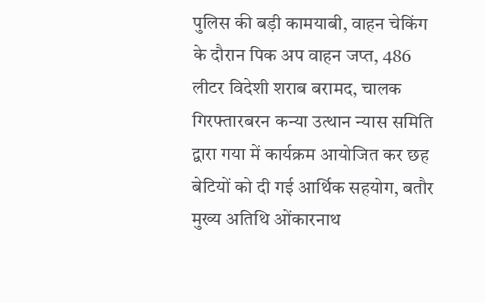पुलिस की बड़ी कामयाबी, वाहन चेकिंग के दौरान पिक अप वाहन जप्त, 486 लीटर विदेशी शराब बरामद, चालक गिरफ्तारबरन कन्या उत्थान न्यास समिति द्वारा गया में कार्यक्रम आयोजित कर छह बेटियों को दी गई आर्थिक सहयोग, बतौर मुख्य अतिथि ओंकारनाथ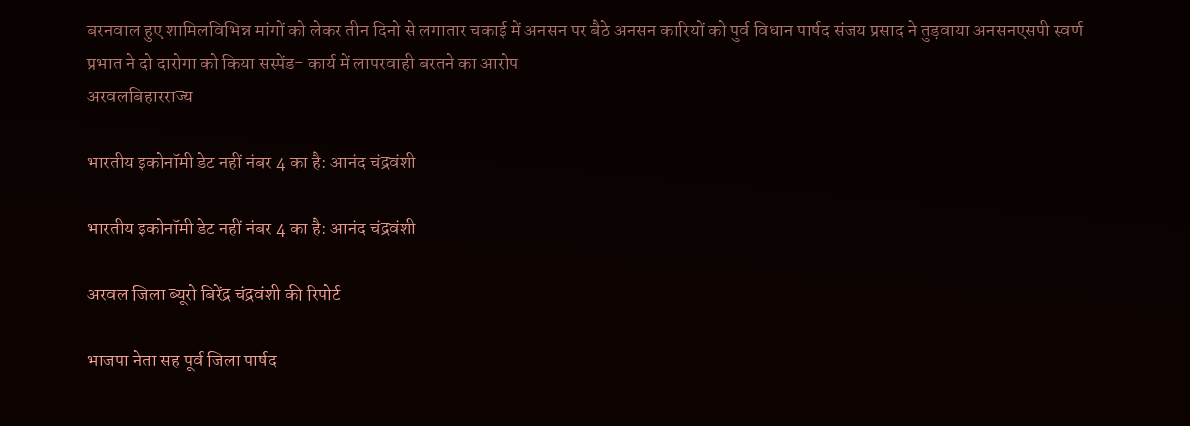बरनवाल हुए शामिलविभिन्न मांगों को लेकर तीन दिनो से लगातार चकाई में अनसन पर बैठे अनसन कारियों को पुर्व विधान पार्षद संजय प्रसाद ने तुड़वाया अनसनएसपी स्वर्ण प्रभात ने दो दारोगा को किया सस्पेंड- कार्य में लापरवाही बरतने का आरोप
अरवलबिहारराज्य

भारतीय इकोनॉमी डेट नहीं नंबर 4 का है: आनंद चंद्रवंशी

भारतीय इकोनॉमी डेट नहीं नंबर 4 का है: आनंद चंद्रवंशी

अरवल जिला ब्यूरो बिरेंद्र चंद्रवंशी की रिपोर्ट

भाजपा नेता सह पूर्व जिला पार्षद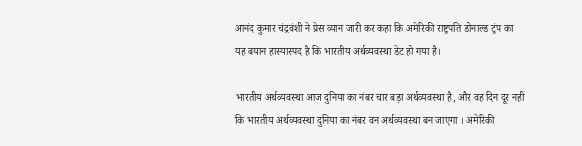आनंद कुमार चंद्रवंशी ने प्रेस व्यान जारी कर कहा कि अमेरिकी राष्ट्रपति डोनाल्ड ट्रंप का यह बयान हास्यास्पद है कि भारतीय अर्थव्यवस्था डेट हो गया है।

भारतीय अर्थव्यवस्था आज दुनिया का नंबर चार बड़ा अर्थव्यवस्था है, और वह दिन दूर नहीं कि भारतीय अर्थव्यवस्था दुनिया का नंबर वन अर्थव्यवस्था बन जाएगा । अमेरिकी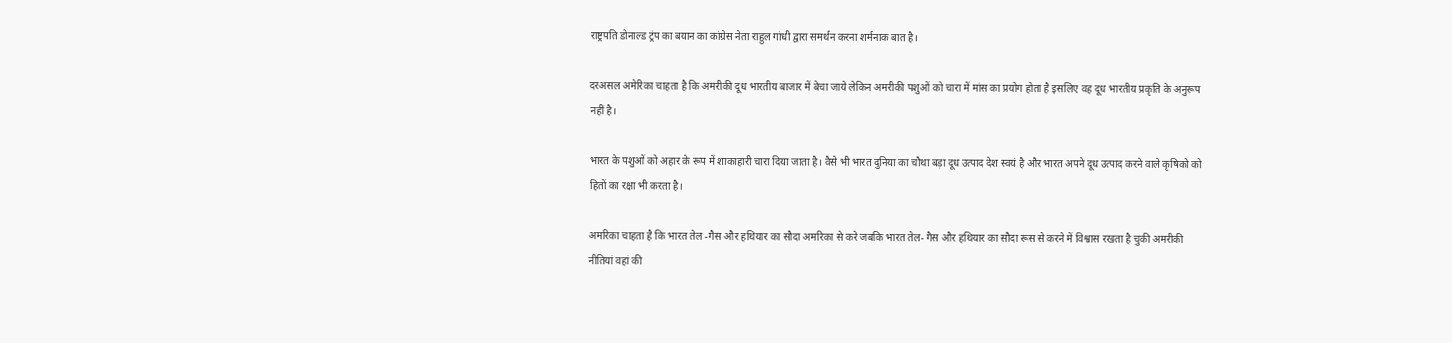राष्ट्रपति डोनाल्ड ट्रंप का बयान का कांग्रेस नेता राहुल गांधी द्वारा समर्थन करना शर्मनाक बात है।

दरअसल अमेरिका चाहता है कि अमरीकी दूध भारतीय बाजार में बेचा जाये लेकिन अमरीकी पशुओं को चारा में मांस का प्रयोग होता है इसलिए वह दूध भारतीय प्रकृति के अनुरूप नहीं है।

भारत के पशुओं को अहार के रूप में शाकाहारी चारा दिया जाता है। वैसे भी भारत दुनिया का चौथा बड़ा दूध उत्पाद देश स्वयं है और भारत अपने दूध उत्पाद करने वाले कृषिको को हितों का रक्षा भी करता है।

अमरिका चाहता है कि भारत तेल -गैस और हथियार का सौदा अमरिका से करे जबकि भारत तेल- गैस और हथियार का सौदा रूस से करने में विश्वास रखता है चुकी अमरीकी नीतियां वहां की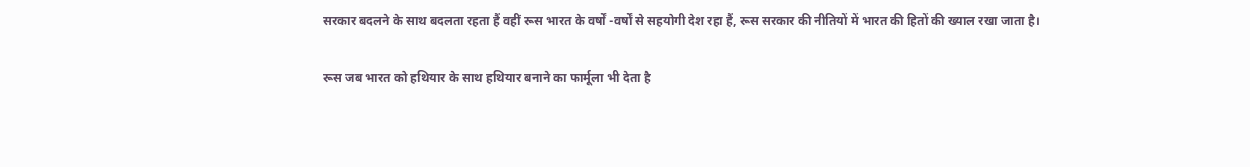सरकार बदलने के साथ बदलता रहता हैं वहीं रूस भारत के वर्षों -वर्षों से सहयोगी देश रहा हैं, रूस सरकार की नीतियों में भारत की हितों की ख्याल रखा जाता है।

रूस जब भारत को हथियार के साथ हथियार बनाने का फार्मूला भी देता है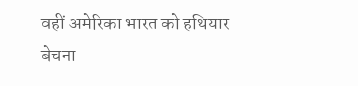वहीं अमेरिका भारत को हथियार बेचना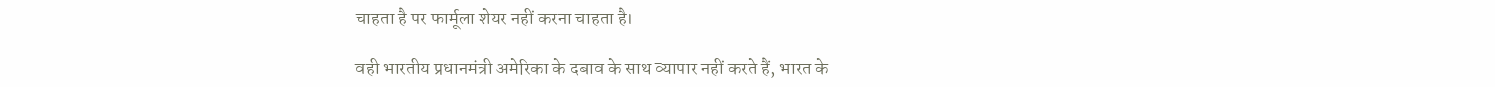चाहता है पर फार्मूला शेयर नहीं करना चाहता है।

वही भारतीय प्रधानमंत्री अमेरिका के दबाव के साथ व्यापार नहीं करते हैं, भारत के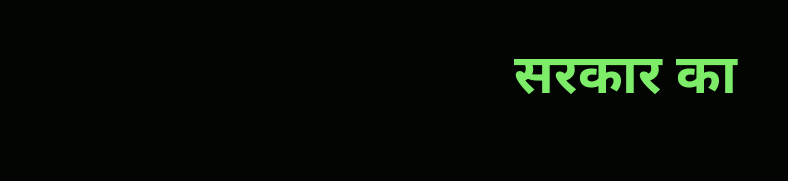सरकार का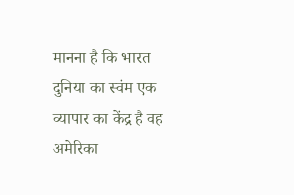मानना है कि भारत दुनिया का स्वंम एक व्यापार का केंद्र है वह अमेरिका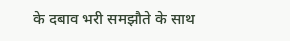के दबाव भरी समझौते के साथ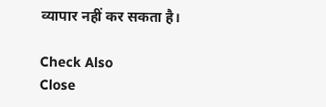व्यापार नहीं कर सकता है।

Check Also
Close